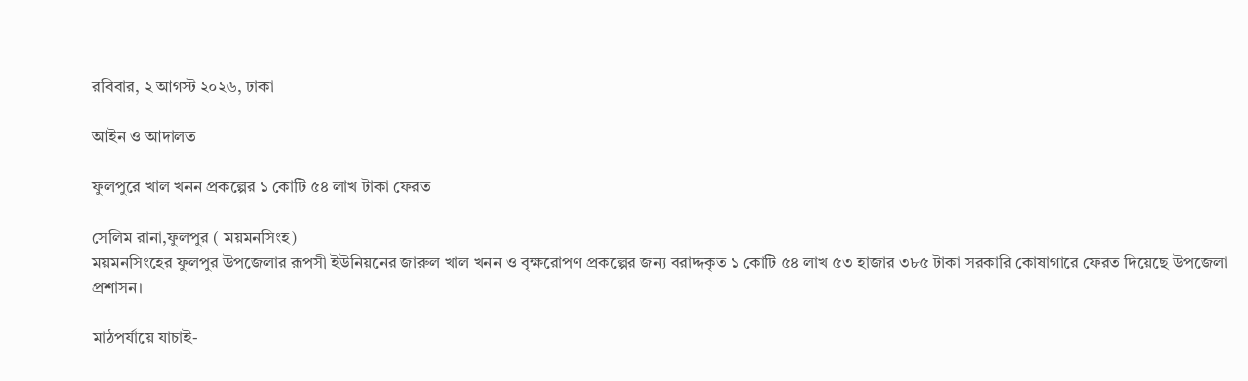রবিবার, ২ আগস্ট ২০২৬, ঢাকা

আইন ও আদালত

ফুলপুরে খাল খনন প্রকল্পের ১ কোটি ৫৪ লাখ টাকা ফেরত

সেলিম রানা,ফুলপুর ( ময়মনসিংহ)
ময়মনসিংহের ফুলপুর উপজেলার রূপসী ইউনিয়নের জারুল খাল খনন ও বৃক্ষরোপণ প্রকল্পের জন্য বরাদ্দকৃত ১ কোটি ৫৪ লাখ ৫৩ হাজার ৩৮৫ টাকা সরকারি কোষাগারে ফেরত দিয়েছে উপজেলা প্রশাসন।

মাঠপর্যায়ে যাচাই-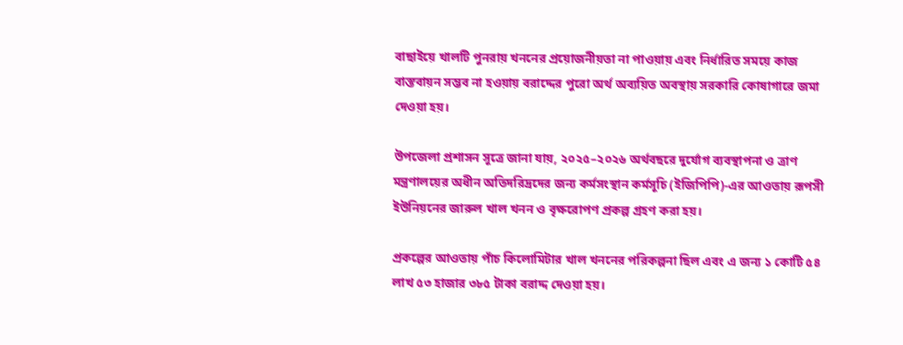বাছাইয়ে খালটি পুনরায় খননের প্রয়োজনীয়তা না পাওয়ায় এবং নির্ধারিত সময়ে কাজ বাস্তবায়ন সম্ভব না হওয়ায় বরাদ্দের পুরো অর্থ অব্যয়িত অবস্থায় সরকারি কোষাগারে জমা দেওয়া হয়।

উপজেলা প্রশাসন সূত্রে জানা যায়, ২০২৫–২০২৬ অর্থবছরে দুর্যোগ ব্যবস্থাপনা ও ত্রাণ মন্ত্রণালয়ের অধীন অতিদরিদ্রদের জন্য কর্মসংস্থান কর্মসূচি (ইজিপিপি)-এর আওতায় রূপসী ইউনিয়নের জারুল খাল খনন ও বৃক্ষরোপণ প্রকল্প গ্রহণ করা হয়।

প্রকল্পের আওতায় পাঁচ কিলোমিটার খাল খননের পরিকল্পনা ছিল এবং এ জন্য ১ কোটি ৫৪ লাখ ৫৩ হাজার ৩৮৫ টাকা বরাদ্দ দেওয়া হয়।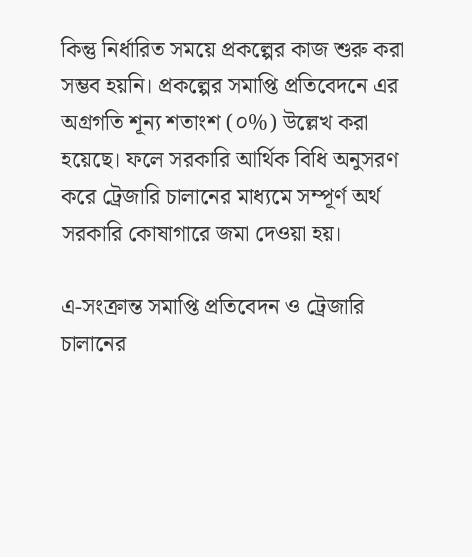কিন্তু নির্ধারিত সময়ে প্রকল্পের কাজ শুরু করা সম্ভব হয়নি। প্রকল্পের সমাপ্তি প্রতিবেদনে এর অগ্রগতি শূন্য শতাংশ (০%) উল্লেখ করা হয়েছে। ফলে সরকারি আর্থিক বিধি অনুসরণ করে ট্রেজারি চালানের মাধ্যমে সম্পূর্ণ অর্থ সরকারি কোষাগারে জমা দেওয়া হয়।

এ-সংক্রান্ত সমাপ্তি প্রতিবেদন ও ট্রেজারি চালানের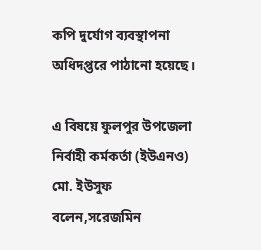কপি দুর্যোগ ব্যবস্থাপনা অধিদপ্তরে পাঠানো হয়েছে।

এ বিষয়ে ফুলপুর উপজেলা নির্বাহী কর্মকর্তা (ইউএনও) মো. ইউসুফ বলেন,সরেজমিন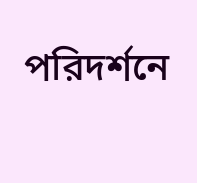পরিদর্শনে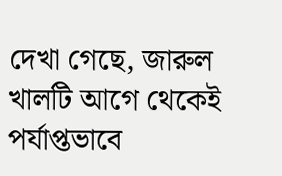দেখা গেছে, জারুল খালটি আগে থেকেই পর্যাপ্তভাবে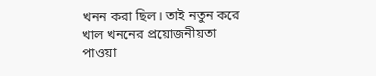খনন করা ছিল। তাই নতুন করে খাল খননের প্রয়োজনীয়তা পাওয়া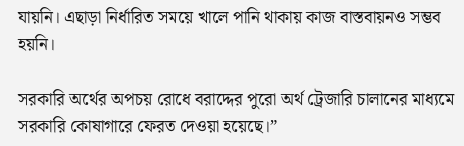যায়নি। এছাড়া নির্ধারিত সময়ে খালে পানি থাকায় কাজ বাস্তবায়নও সম্ভব হয়নি।

সরকারি অর্থের অপচয় রোধে বরাদ্দের পুরো অর্থ ট্রেজারি চালানের মাধ্যমে সরকারি কোষাগারে ফেরত দেওয়া হয়েছে।”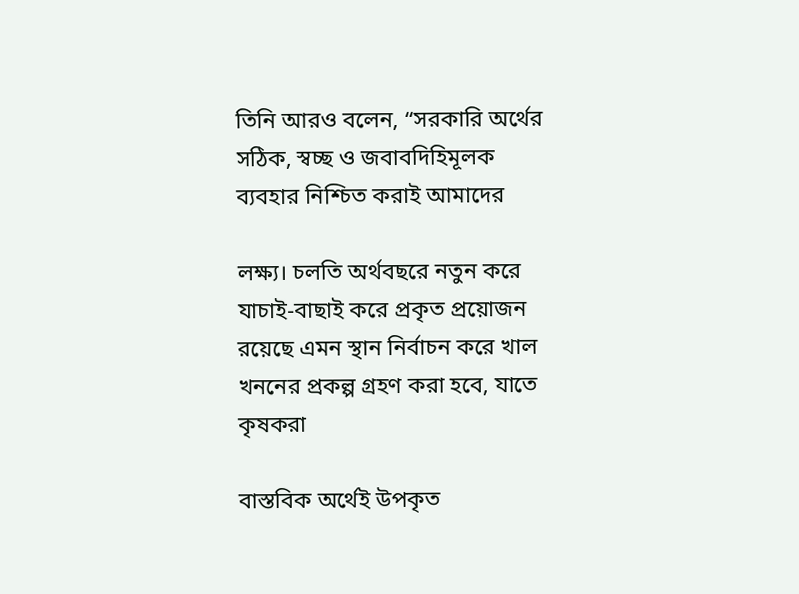তিনি আরও বলেন, “সরকারি অর্থের সঠিক, স্বচ্ছ ও জবাবদিহিমূলক ব্যবহার নিশ্চিত করাই আমাদের

লক্ষ্য। চলতি অর্থবছরে নতুন করে যাচাই-বাছাই করে প্রকৃত প্রয়োজন রয়েছে এমন স্থান নির্বাচন করে খাল খননের প্রকল্প গ্রহণ করা হবে, যাতে কৃষকরা

বাস্তবিক অর্থেই উপকৃত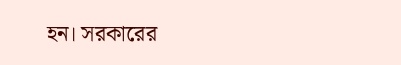হন। সরকারের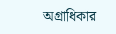অগ্রাধিকার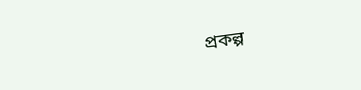প্রকল্প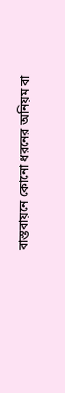বাস্তবায়নে কোনো ধরনের অনিয়ম বা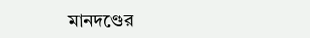মানদণ্ডের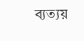ব্যত্যয়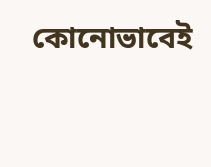কোনোভাবেই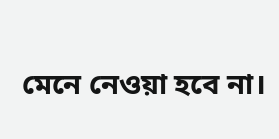মেনে নেওয়া হবে না।